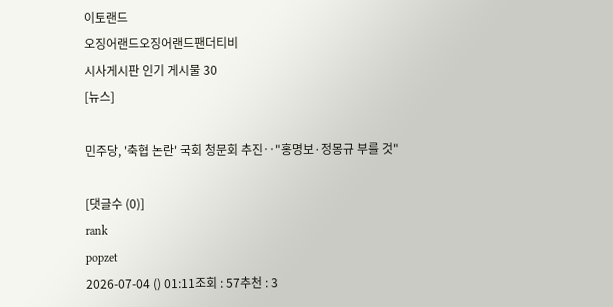이토랜드
오징어랜드오징어랜드팬더티비
시사게시판 인기 게시물 30
[뉴스]

민주당, '축협 논란' 국회 청문회 추진‥"홍명보·정몽규 부를 것"

[댓글수 (0)]
rank
popzet
2026-07-04 () 01:11조회 : 57추천 : 3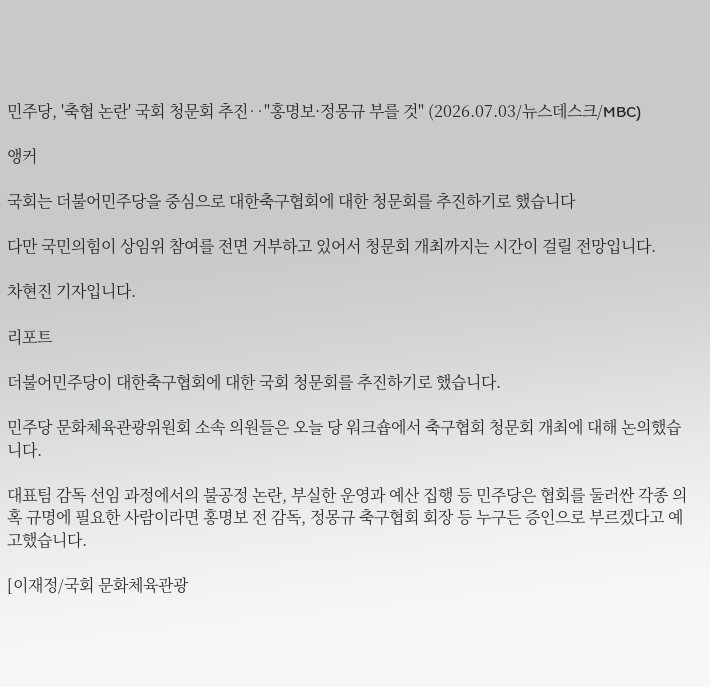민주당, '축협 논란' 국회 청문회 추진‥"홍명보·정몽규 부를 것" (2026.07.03/뉴스데스크/MBC)

앵커

국회는 더불어민주당을 중심으로 대한축구협회에 대한 청문회를 추진하기로 했습니다

다만 국민의힘이 상임위 참여를 전면 거부하고 있어서 청문회 개최까지는 시간이 걸릴 전망입니다.

차현진 기자입니다.

리포트

더불어민주당이 대한축구협회에 대한 국회 청문회를 추진하기로 했습니다.

민주당 문화체육관광위원회 소속 의원들은 오늘 당 워크숍에서 축구협회 청문회 개최에 대해 논의했습니다.

대표팀 감독 선임 과정에서의 불공정 논란, 부실한 운영과 예산 집행 등 민주당은 협회를 둘러싼 각종 의혹 규명에 필요한 사람이라면 홍명보 전 감독, 정몽규 축구협회 회장 등 누구든 증인으로 부르겠다고 예고했습니다.

[이재정/국회 문화체육관광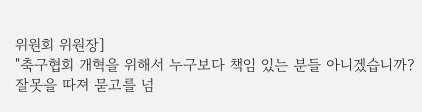위원회 위원장]
"축구협회 개혁을 위해서 누구보다 책임 있는 분들 아니겠습니까? 잘못을 따져 묻고를 넘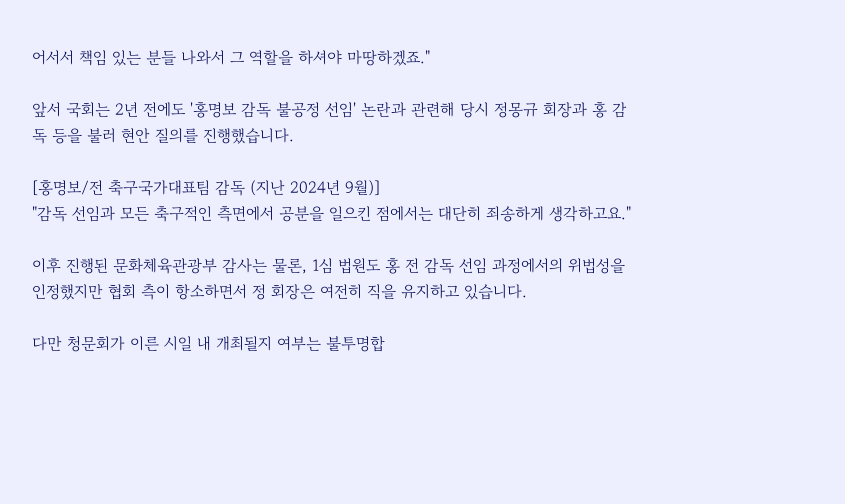어서서 책임 있는 분들 나와서 그 역할을 하셔야 마땅하겠죠."

앞서 국회는 2년 전에도 '홍명보 감독 불공정 선임' 논란과 관련해 당시 정몽규 회장과 홍 감독 등을 불러 현안 질의를 진행했습니다.

[홍명보/전 축구국가대표팀 감독 (지난 2024년 9월)]
"감독 선임과 모든 축구적인 측면에서 공분을 일으킨 점에서는 대단히 죄송하게 생각하고요."

이후 진행된 문화체육관광부 감사는 물론, 1심 법원도 홍 전 감독 선임 과정에서의 위법성을 인정했지만 협회 측이 항소하면서 정 회장은 여전히 직을 유지하고 있습니다.

다만 청문회가 이른 시일 내 개최될지 여부는 불투명합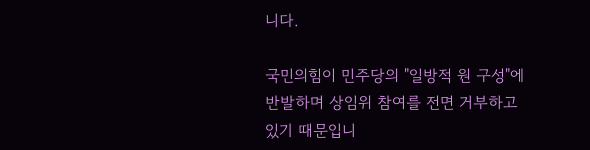니다.

국민의힘이 민주당의 "일방적 원 구성"에 반발하며 상임위 참여를 전면 거부하고 있기 때문입니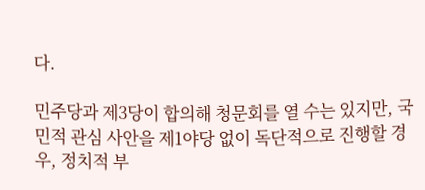다.

민주당과 제3당이 합의해 청문회를 열 수는 있지만, 국민적 관심 사안을 제1야당 없이 독단적으로 진행할 경우, 정치적 부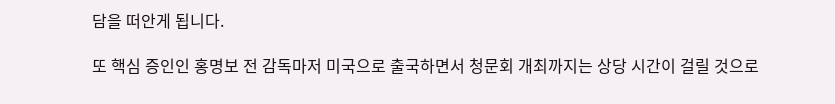담을 떠안게 됩니다.

또 핵심 증인인 홍명보 전 감독마저 미국으로 출국하면서 청문회 개최까지는 상당 시간이 걸릴 것으로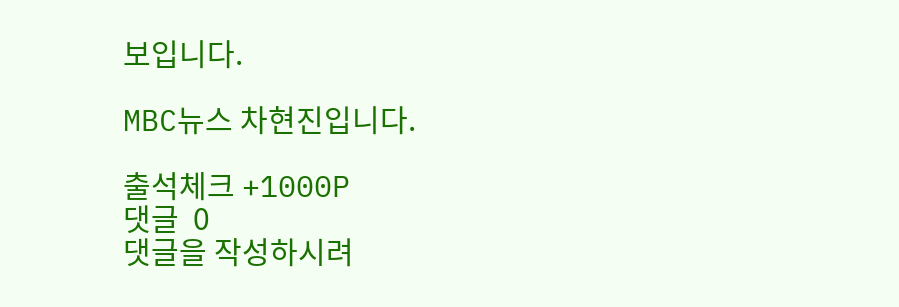보입니다.

MBC뉴스 차현진입니다.

출석체크 +1000P
댓글  0
댓글을 작성하시려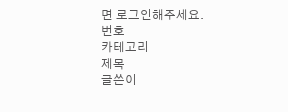면 로그인해주세요.
번호
카테고리
제목
글쓴이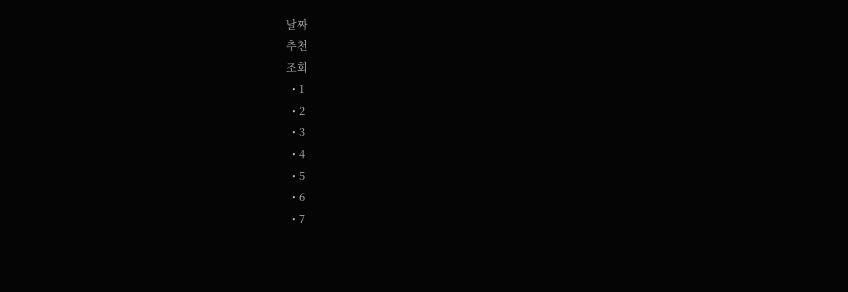날짜
추천
조회
  • 1
  • 2
  • 3
  • 4
  • 5
  • 6
  • 7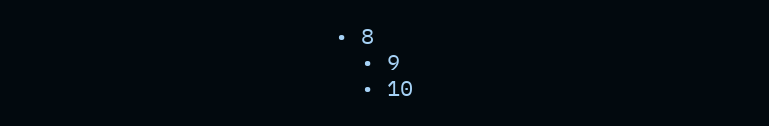• 8
  • 9
  • 10